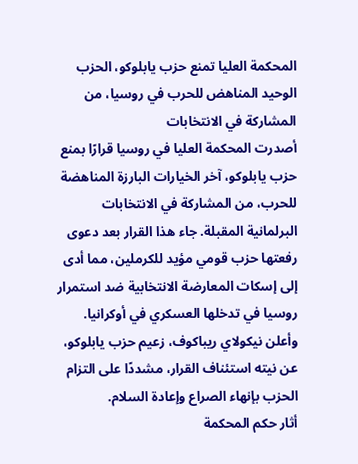المحكمة العليا تمنع حزب يابلوكو، الحزب الوحيد المناهض للحرب في روسيا، من المشاركة في الانتخابات
أصدرت المحكمة العليا في روسيا قرارًا بمنع حزب يابلوكو، آخر الخيارات البارزة المناهضة للحرب، من المشاركة في الانتخابات البرلمانية المقبلة. جاء هذا القرار بعد دعوى رفعتها حزب قومي مؤيد للكرملين، مما أدى إلى إسكات المعارضة الانتخابية ضد استمرار روسيا في تدخلها العسكري في أوكرانيا. وأعلن نيكولاي ريباكوف، زعيم حزب يابلوكو، عن نيته استئناف القرار، مشددًا على التزام الحزب بإنهاء الصراع وإعادة السلام.
أثار حكم المحكمة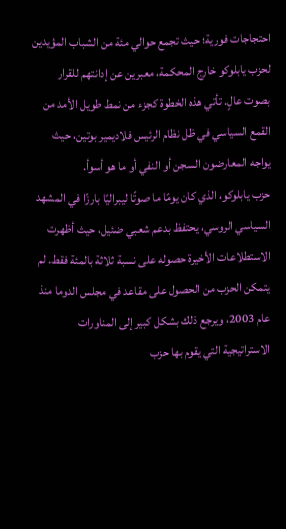احتجاجات فورية؛ حيث تجمع حوالي مئة من الشباب المؤيدين لحزب يابلوكو خارج المحكمة، معبرين عن إدانتهم للقرار بصوت عالٍ. تأتي هذه الخطوة كجزء من نمط طويل الأمد من القمع السياسي في ظل نظام الرئيس فلاديمير بوتين، حيث يواجه المعارضون السجن أو النفي أو ما هو أسوأ.
حزب يابلوكو، الذي كان يومًا ما صوتًا ليبراليًا بارزًا في المشهد السياسي الروسي، يحتفظ بدعم شعبي ضئيل، حيث أظهرت الاستطلاعات الأخيرة حصوله على نسبة ثلاثة بالمئة فقط. لم يتمكن الحزب من الحصول على مقاعد في مجلس الدوما منذ عام 2003، ويرجع ذلك بشكل كبير إلى المناورات الاستراتيجية التي يقوم بها حزب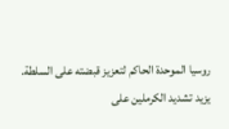روسيا الموحدة الحاكم لتعزيز قبضته على السلطة. يزيد تشديد الكرملين على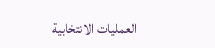العمليات الانتخابية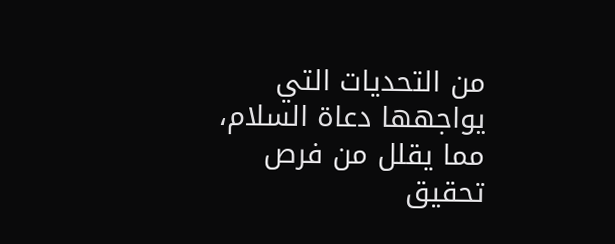من التحديات التي يواجهها دعاة السلام، مما يقلل من فرص تحقيق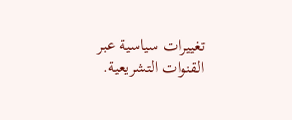تغييرات سياسية عبر القنوات التشريعية.